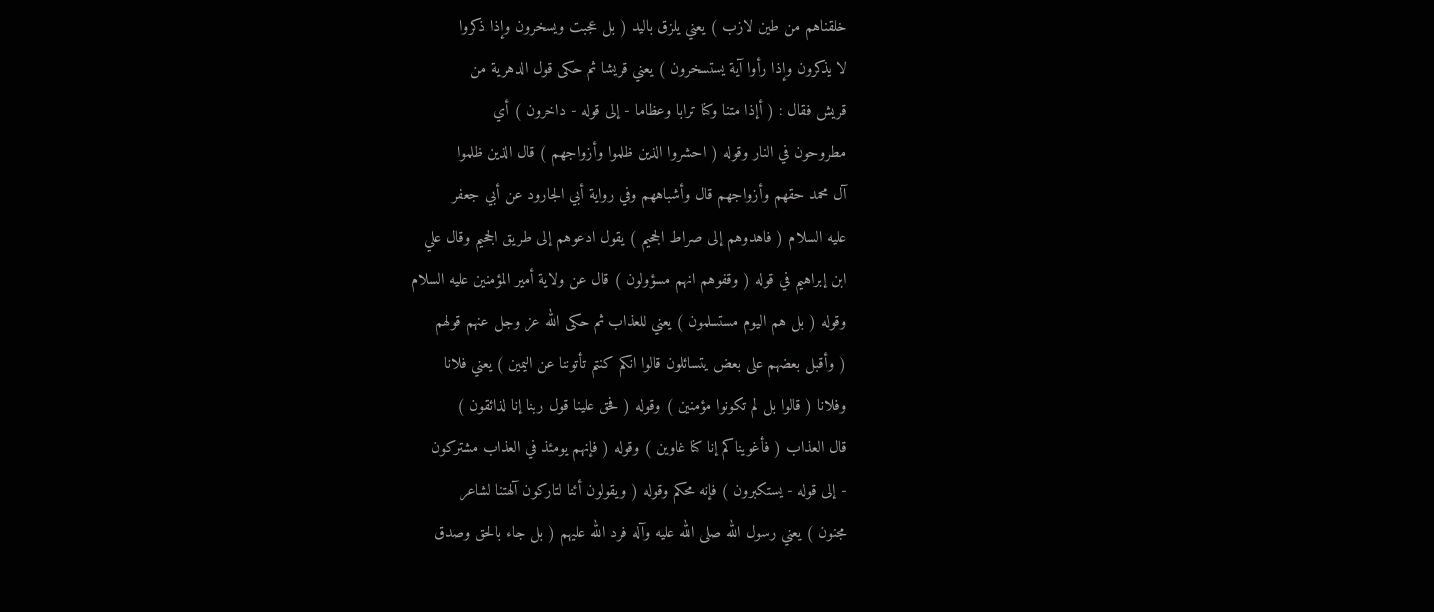خلقناهم من طين لازب ) يعني يلزق باليد ( بل عجبت ويسخرون وإذا ذكروا
لا يذكرون وإذا رأوا آية يستسخرون ) يعني قريشا ثم حكى قول الدهرية من
قريش فقال : ( أإذا متنا وكنا ترابا وعظاما - إلى قوله - داخرون ) أي
مطروحون في النار وقوله ( احشروا الذين ظلموا وأزواجهم ) قال الذين ظلموا
آل محمد حقهم وأزواجهم قال وأشباههم وفي رواية أبي الجارود عن أبي جعفر
عليه السلام ( فاهدوهم إلى صراط الجحيم ) يقول ادعوهم إلى طريق الجحيم وقال علي
ابن إبراهيم في قوله ( وقفوهم انهم مسؤولون ) قال عن ولاية أمير المؤمنين عليه السلام
وقوله ( بل هم اليوم مستسلمون ) يعني للعذاب ثم حكى الله عز وجل عنهم قولهم
( وأقبل بعضهم على بعض يتسائلون قالوا انكم كنتم تأتوننا عن اليمين ) يعني فلانا
وفلانا ( قالوا بل لم تكونوا مؤمنين ) وقوله ( فحق علينا قول ربنا إنا لذائقون )
قال العذاب ( فأغويناكم إنا كنا غاوين ) وقوله ( فإنهم يومئذ في العذاب مشتركون
- إلى قوله - يستكبرون ) فإنه محكم وقوله ( ويقولون أئنا لتاركون آلهتنا لشاعر
مجنون ) يعني رسول الله صلى الله عليه وآله فرد الله عليهم ( بل جاء بالحق وصدق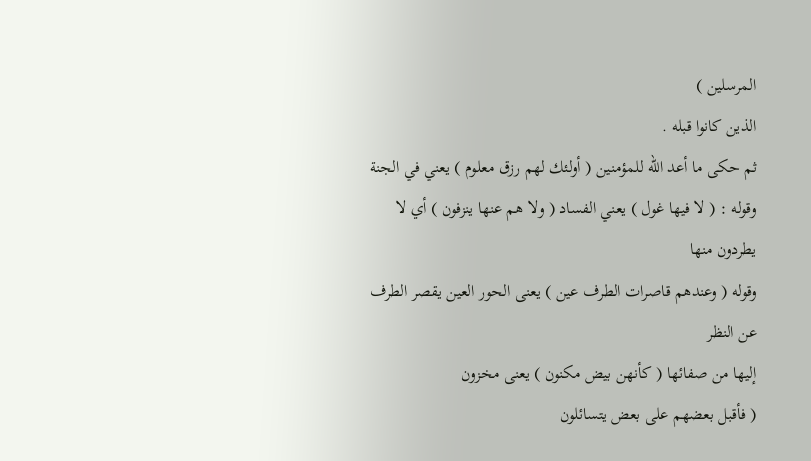المرسلين )
الذين كانوا قبله .
ثم حكى ما أعد الله للمؤمنين ( أولئك لهم رزق معلوم ) يعني في الجنة
وقوله : ( لا فيها غول ) يعني الفساد ( ولا هم عنها ينزفون ) أي لا يطردون منها
وقوله ( وعندهم قاصرات الطرف عين ) يعنى الحور العين يقصر الطرف عن النظر
إليها من صفائها ( كأنهن بيض مكنون ) يعنى مخزون
( فأقبل بعضهم على بعض يتسائلون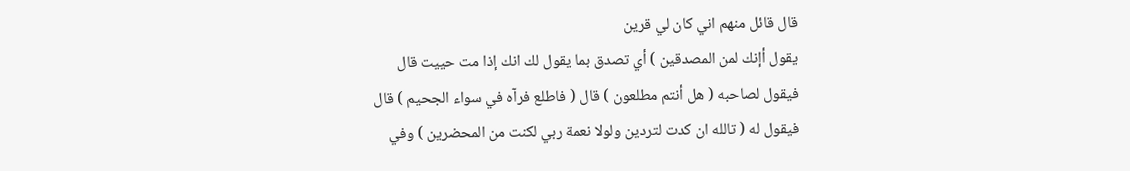قال قائل منهم اني كان لي قرين
يقول أإنك لمن المصدقين ) أي تصدق بما يقول لك انك إذا مت حييت قال
فيقول لصاحبه ( هل أنتم مطلعون ) قال ( فاطلع فرآه في سواء الجحيم ) قال
فيقول له ( تالله ان كدت لتردين ولولا نعمة ربي لكنت من المحضرين ) وفي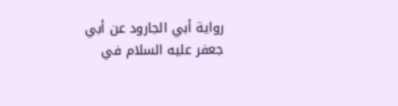رواية أبي الجارود عن أبي جعفر عليه السلام في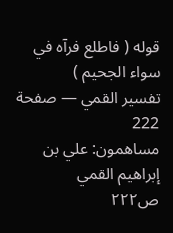قوله ( فاطلع فرآه في سواء الجحيم )
تفسير القمي — صفحة 222
مساهمون: علي بن إبراهيم القمي
ص٢٢٢